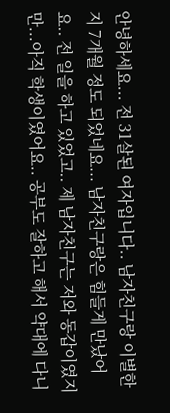안녕하세요... 전 31살된 여자입니다.. 남자친구랑 이별한지 7개월 정도 되었네요... 남자친구랑은 힘들게 만났어요.. 전 일을 하고 있었고.. 제 남자친구는 저와 동갑이였지만...아직 학생이였어요.. 공부도 잘하고 해서 약대에 다니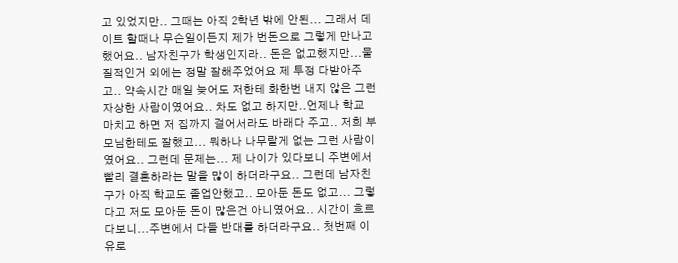고 있었지만.. 그때는 아직 2학년 밖에 안된... 그래서 데이트 할때나 무슨일이든지 제가 번돈으로 그렇게 만나고 했어요.. 남자친구가 학생인지라.. 돈은 없고했지만...물질적인거 외에는 정말 잘해주었어요 제 투정 다받아주고.. 약속시간 매일 늦어도 저한테 화한번 내지 않은 그런 자상한 사람이였어요.. 차도 없고 하지만..언제나 학교 마치고 하면 저 집까지 걸어서라도 바래다 주고.. 저희 부모님한테도 잘했고... 뭐하나 나무랄게 없는 그런 사람이였어요.. 그런데 문제는... 제 나이가 있다보니 주변에서 빨리 결혼하라는 말을 많이 하더라구요.. 그런데 남자친구가 아직 학교도 졸업안했고.. 모아둔 돈도 없고... 그렇다고 저도 모아둔 돈이 많은건 아니였어요.. 시간이 흐르다보니...주변에서 다들 반대를 하더라구요.. 첫번째 이유로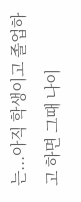는...아직 학생이고 졸업하고 하면 그때 나이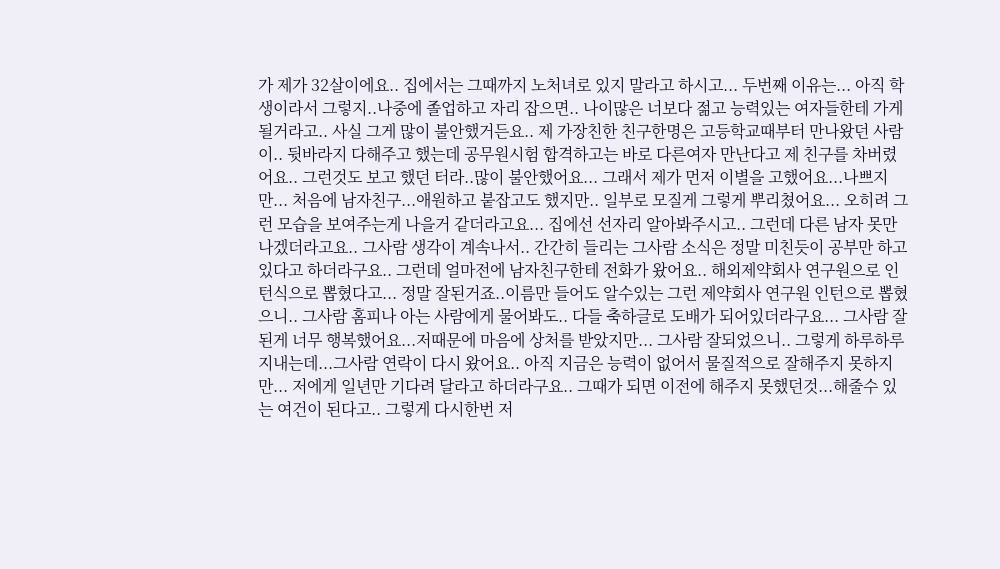가 제가 32살이에요.. 집에서는 그때까지 노처녀로 있지 말라고 하시고... 두번째 이유는... 아직 학생이라서 그렇지..나중에 졸업하고 자리 잡으면.. 나이많은 너보다 젊고 능력있는 여자들한테 가게될거라고.. 사실 그게 많이 불안했거든요.. 제 가장친한 친구한명은 고등학교때부터 만나왔던 사람이.. 뒷바라지 다해주고 했는데 공무원시험 합격하고는 바로 다른여자 만난다고 제 친구를 차버렸어요.. 그런것도 보고 했던 터라..많이 불안했어요... 그래서 제가 먼저 이별을 고했어요...나쁘지만... 처음에 남자친구...애원하고 붙잡고도 했지만.. 일부로 모질게 그렇게 뿌리쳤어요... 오히려 그런 모습을 보여주는게 나을거 같더라고요... 집에선 선자리 알아봐주시고.. 그런데 다른 남자 못만나겠더라고요.. 그사람 생각이 계속나서.. 간간히 들리는 그사람 소식은 정말 미친듯이 공부만 하고 있다고 하더라구요.. 그런데 얼마전에 남자친구한테 전화가 왔어요.. 해외제약회사 연구원으로 인턴식으로 뽑혔다고... 정말 잘된거죠..이름만 들어도 알수있는 그런 제약회사 연구원 인턴으로 뽑혔으니.. 그사람 홈피나 아는 사람에게 물어봐도.. 다들 축하글로 도배가 되어있더라구요... 그사람 잘된게 너무 행복했어요...저때문에 마음에 상처를 받았지만... 그사람 잘되었으니.. 그렇게 하루하루 지내는데...그사람 연락이 다시 왔어요.. 아직 지금은 능력이 없어서 물질적으로 잘해주지 못하지만... 저에게 일년만 기다려 달라고 하더라구요.. 그때가 되면 이전에 해주지 못했던것...해줄수 있는 여건이 된다고.. 그렇게 다시한번 저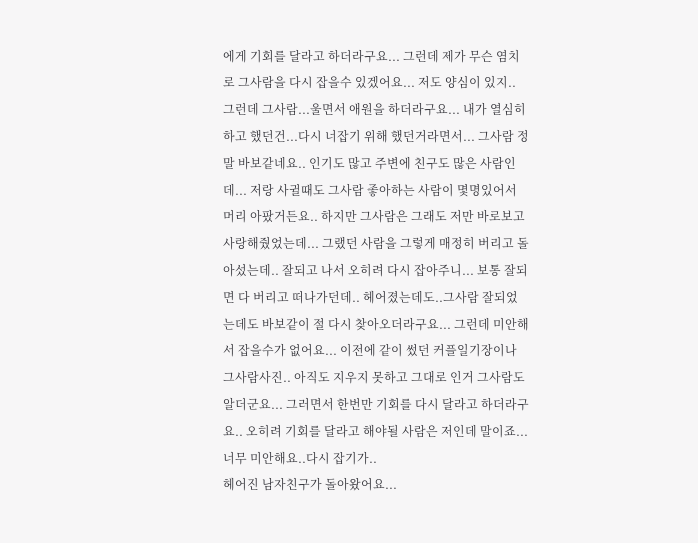에게 기회를 달라고 하더라구요... 그런데 제가 무슨 염치로 그사람을 다시 잡을수 있겠어요... 저도 양심이 있지.. 그런데 그사람...울면서 애원을 하더라구요... 내가 열심히 하고 했던건...다시 너잡기 위해 했던거라면서... 그사람 정말 바보같네요.. 인기도 많고 주변에 친구도 많은 사람인데... 저랑 사귈때도 그사람 좋아하는 사람이 몇명있어서 머리 아팠거든요.. 하지만 그사람은 그래도 저만 바로보고 사랑해줬었는데... 그랬던 사람을 그렇게 매정히 버리고 돌아섰는데.. 잘되고 나서 오히려 다시 잡아주니... 보통 잘되면 다 버리고 떠나가던데.. 헤어졌는데도..그사람 잘되었는데도 바보같이 절 다시 찾아오더라구요... 그런데 미안해서 잡을수가 없어요... 이전에 같이 썼던 커플일기장이나 그사람사진.. 아직도 지우지 못하고 그대로 인거 그사람도 알더군요... 그러면서 한번만 기회를 다시 달라고 하더라구요.. 오히려 기회를 달라고 해야될 사람은 저인데 말이죠... 너무 미안해요..다시 잡기가..
헤어진 남자친구가 돌아왔어요...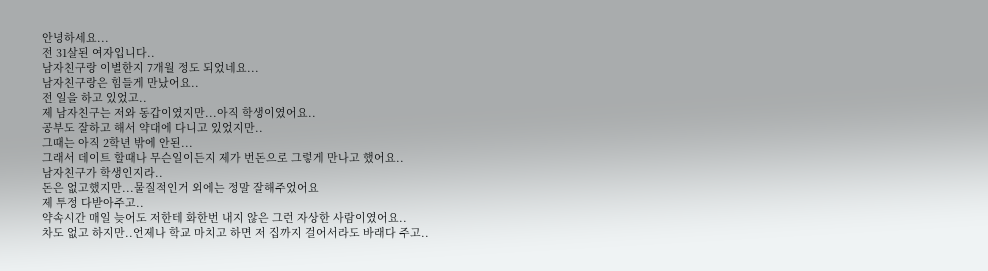안녕하세요...
전 31살된 여자입니다..
남자친구랑 이별한지 7개월 정도 되었네요...
남자친구랑은 힘들게 만났어요..
전 일을 하고 있었고..
제 남자친구는 저와 동갑이였지만...아직 학생이였어요..
공부도 잘하고 해서 약대에 다니고 있었지만..
그때는 아직 2학년 밖에 안된...
그래서 데이트 할때나 무슨일이든지 제가 번돈으로 그렇게 만나고 했어요..
남자친구가 학생인지라..
돈은 없고했지만...물질적인거 외에는 정말 잘해주었어요
제 투정 다받아주고..
약속시간 매일 늦어도 저한테 화한번 내지 않은 그런 자상한 사람이였어요..
차도 없고 하지만..언제나 학교 마치고 하면 저 집까지 걸어서라도 바래다 주고..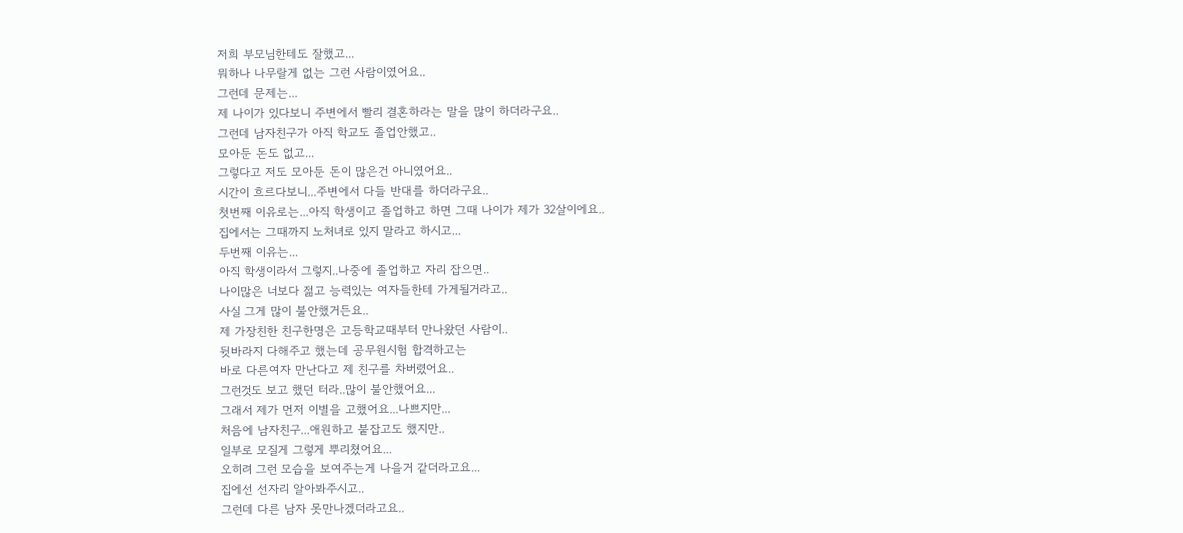저희 부모님한테도 잘했고...
뭐하나 나무랄게 없는 그런 사람이였어요..
그런데 문제는...
제 나이가 있다보니 주변에서 빨리 결혼하라는 말을 많이 하더라구요..
그런데 남자친구가 아직 학교도 졸업안했고..
모아둔 돈도 없고...
그렇다고 저도 모아둔 돈이 많은건 아니였어요..
시간이 흐르다보니...주변에서 다들 반대를 하더라구요..
첫번째 이유로는...아직 학생이고 졸업하고 하면 그때 나이가 제가 32살이에요..
집에서는 그때까지 노처녀로 있지 말라고 하시고...
두번째 이유는...
아직 학생이라서 그렇지..나중에 졸업하고 자리 잡으면..
나이많은 너보다 젊고 능력있는 여자들한테 가게될거라고..
사실 그게 많이 불안했거든요..
제 가장친한 친구한명은 고등학교때부터 만나왔던 사람이..
뒷바라지 다해주고 했는데 공무원시험 합격하고는
바로 다른여자 만난다고 제 친구를 차버렸어요..
그런것도 보고 했던 터라..많이 불안했어요...
그래서 제가 먼저 이별을 고했어요...나쁘지만...
처음에 남자친구...애원하고 붙잡고도 했지만..
일부로 모질게 그렇게 뿌리쳤어요...
오히려 그런 모습을 보여주는게 나을거 같더라고요...
집에선 선자리 알아봐주시고..
그런데 다른 남자 못만나겠더라고요..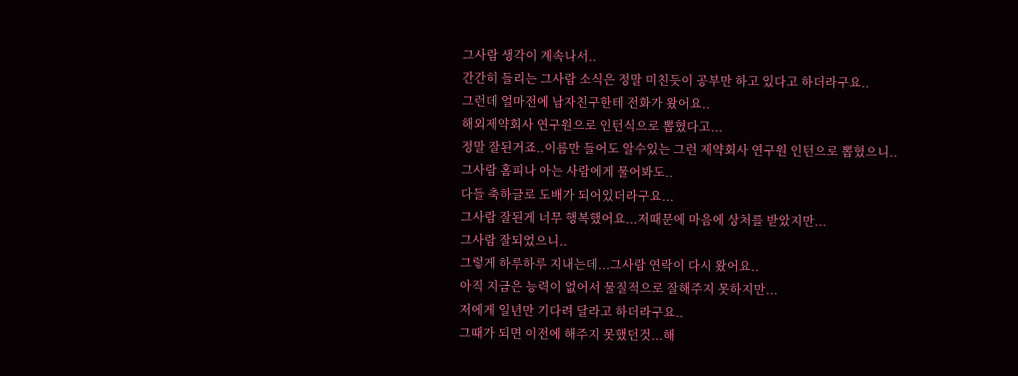그사람 생각이 계속나서..
간간히 들리는 그사람 소식은 정말 미친듯이 공부만 하고 있다고 하더라구요..
그런데 얼마전에 남자친구한테 전화가 왔어요..
해외제약회사 연구원으로 인턴식으로 뽑혔다고...
정말 잘된거죠..이름만 들어도 알수있는 그런 제약회사 연구원 인턴으로 뽑혔으니..
그사람 홈피나 아는 사람에게 물어봐도..
다들 축하글로 도배가 되어있더라구요...
그사람 잘된게 너무 행복했어요...저때문에 마음에 상처를 받았지만...
그사람 잘되었으니..
그렇게 하루하루 지내는데...그사람 연락이 다시 왔어요..
아직 지금은 능력이 없어서 물질적으로 잘해주지 못하지만...
저에게 일년만 기다려 달라고 하더라구요..
그때가 되면 이전에 해주지 못했던것...해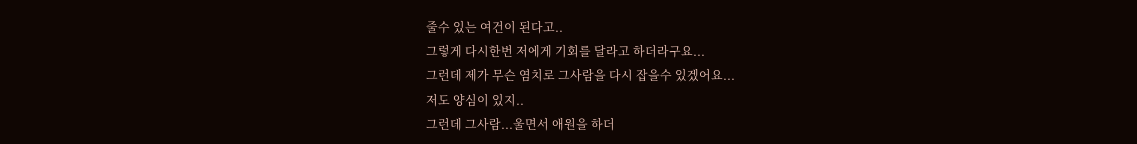줄수 있는 여건이 된다고..
그렇게 다시한번 저에게 기회를 달라고 하더라구요...
그런데 제가 무슨 염치로 그사람을 다시 잡을수 있겠어요...
저도 양심이 있지..
그런데 그사람...울면서 애원을 하더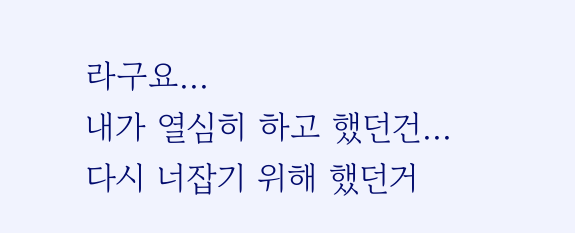라구요...
내가 열심히 하고 했던건...다시 너잡기 위해 했던거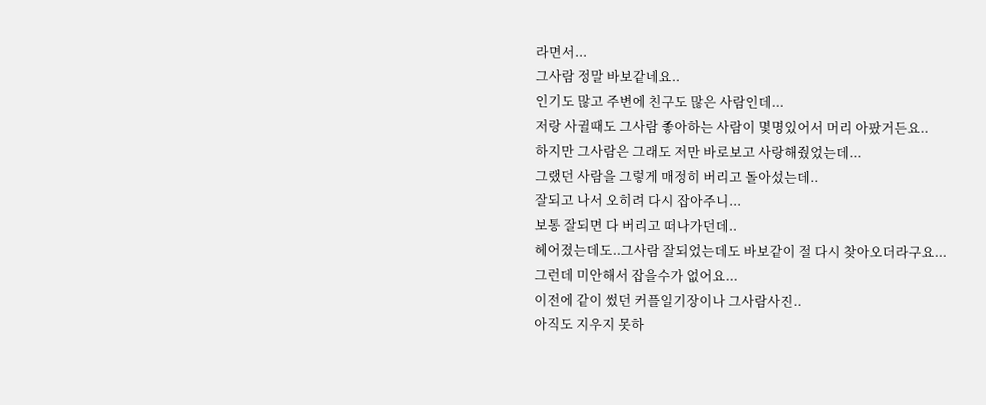라면서...
그사람 정말 바보같네요..
인기도 많고 주변에 친구도 많은 사람인데...
저랑 사귈때도 그사람 좋아하는 사람이 몇명있어서 머리 아팠거든요..
하지만 그사람은 그래도 저만 바로보고 사랑해줬었는데...
그랬던 사람을 그렇게 매정히 버리고 돌아섰는데..
잘되고 나서 오히려 다시 잡아주니...
보통 잘되면 다 버리고 떠나가던데..
헤어졌는데도..그사람 잘되었는데도 바보같이 절 다시 찾아오더라구요...
그런데 미안해서 잡을수가 없어요...
이전에 같이 썼던 커플일기장이나 그사람사진..
아직도 지우지 못하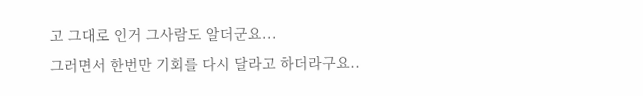고 그대로 인거 그사람도 알더군요...
그러면서 한번만 기회를 다시 달라고 하더라구요..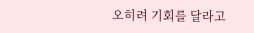오히려 기회를 달라고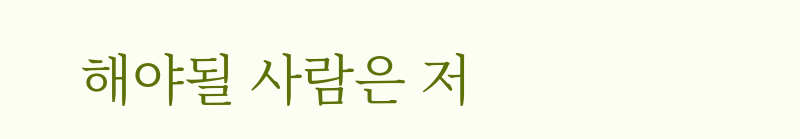해야될 사람은 저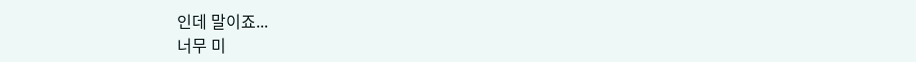인데 말이죠...
너무 미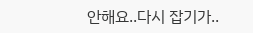안해요..다시 잡기가..